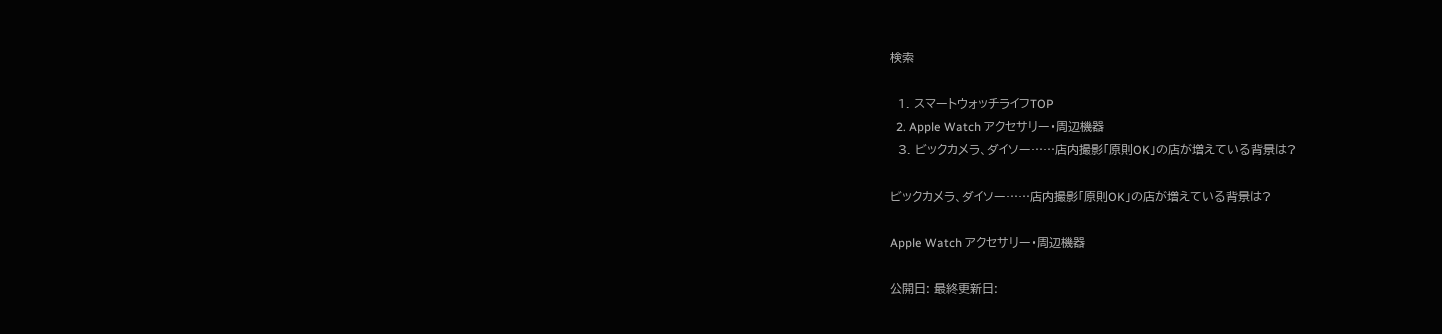検索

  1. スマートウォッチライフTOP
  2. Apple Watch アクセサリー・周辺機器
  3. ビックカメラ、ダイソー……店内撮影「原則OK」の店が増えている背景は?

ビックカメラ、ダイソー……店内撮影「原則OK」の店が増えている背景は?

Apple Watch アクセサリー・周辺機器

公開日: 最終更新日: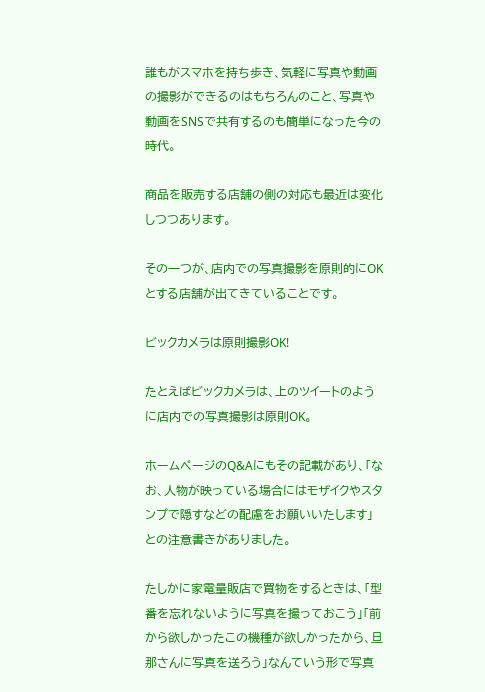誰もがスマホを持ち歩き、気軽に写真や動画の撮影ができるのはもちろんのこと、写真や動画をSNSで共有するのも簡単になった今の時代。

商品を販売する店舗の側の対応も最近は変化しつつあります。

その一つが、店内での写真撮影を原則的にOKとする店舗が出てきていることです。

ビックカメラは原則撮影OK!

たとえばビックカメラは、上のツイートのように店内での写真撮影は原則OK。

ホームページのQ&Aにもその記載があり、「なお、人物が映っている場合にはモザイクやスタンプで隠すなどの配慮をお願いいたします」との注意書きがありました。

たしかに家電量販店で買物をするときは、「型番を忘れないように写真を撮っておこう」「前から欲しかったこの機種が欲しかったから、旦那さんに写真を送ろう」なんていう形で写真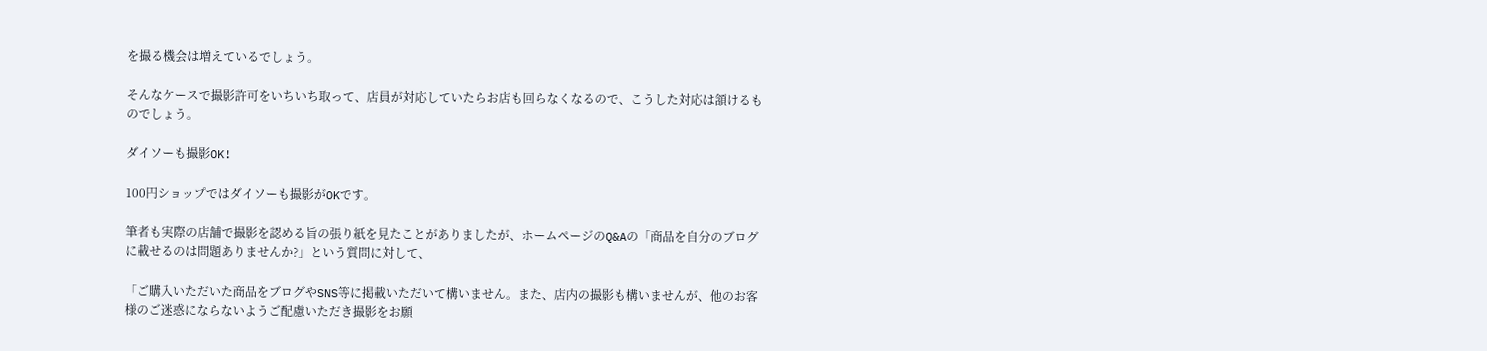を撮る機会は増えているでしょう。

そんなケースで撮影許可をいちいち取って、店員が対応していたらお店も回らなくなるので、こうした対応は頷けるものでしょう。

ダイソーも撮影OK!

100円ショップではダイソーも撮影がOKです。

筆者も実際の店舗で撮影を認める旨の張り紙を見たことがありましたが、ホームページのQ&Aの「商品を自分のブログに載せるのは問題ありませんか?」という質問に対して、

「ご購入いただいた商品をブログやSNS等に掲載いただいて構いません。また、店内の撮影も構いませんが、他のお客様のご迷惑にならないようご配慮いただき撮影をお願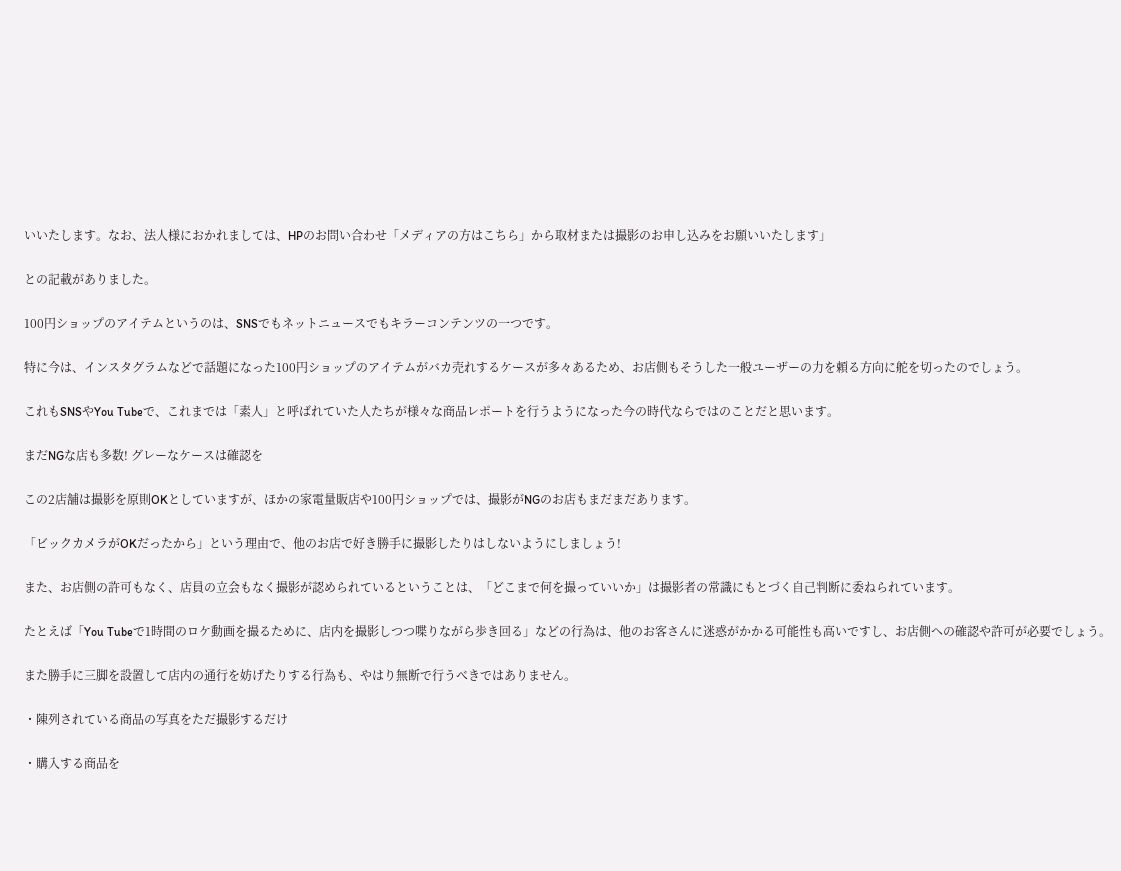いいたします。なお、法人様におかれましては、HPのお問い合わせ「メディアの方はこちら」から取材または撮影のお申し込みをお願いいたします」

との記載がありました。

100円ショップのアイテムというのは、SNSでもネットニュースでもキラーコンテンツの一つです。

特に今は、インスタグラムなどで話題になった100円ショップのアイテムがバカ売れするケースが多々あるため、お店側もそうした一般ユーザーの力を頼る方向に舵を切ったのでしょう。

これもSNSやYou Tubeで、これまでは「素人」と呼ばれていた人たちが様々な商品レポートを行うようになった今の時代ならではのことだと思います。

まだNGな店も多数! グレーなケースは確認を

この2店舗は撮影を原則OKとしていますが、ほかの家電量販店や100円ショップでは、撮影がNGのお店もまだまだあります。

「ビックカメラがOKだったから」という理由で、他のお店で好き勝手に撮影したりはしないようにしましょう!

また、お店側の許可もなく、店員の立会もなく撮影が認められているということは、「どこまで何を撮っていいか」は撮影者の常識にもとづく自己判断に委ねられています。

たとえば「You Tubeで1時間のロケ動画を撮るために、店内を撮影しつつ喋りながら歩き回る」などの行為は、他のお客さんに迷惑がかかる可能性も高いですし、お店側への確認や許可が必要でしょう。

また勝手に三脚を設置して店内の通行を妨げたりする行為も、やはり無断で行うべきではありません。

・陳列されている商品の写真をただ撮影するだけ

・購入する商品を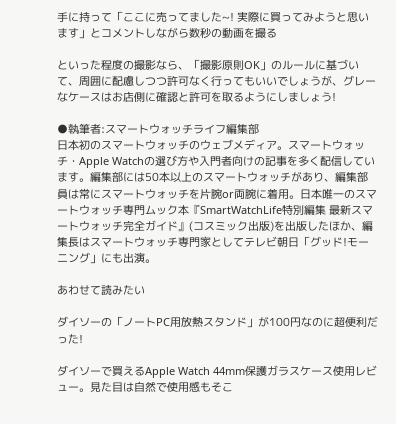手に持って「ここに売ってました~! 実際に買ってみようと思います」とコメントしながら数秒の動画を撮る

といった程度の撮影なら、「撮影原則OK」のルールに基づいて、周囲に配慮しつつ許可なく行ってもいいでしょうが、グレーなケースはお店側に確認と許可を取るようにしましょう!

●執筆者:スマートウォッチライフ編集部
日本初のスマートウォッチのウェブメディア。スマートウォッチ・Apple Watchの選び方や入門者向けの記事を多く配信しています。編集部には50本以上のスマートウォッチがあり、編集部員は常にスマートウォッチを片腕or両腕に着用。日本唯一のスマートウォッチ専門ムック本『SmartWatchLife特別編集 最新スマートウォッチ完全ガイド』(コスミック出版)を出版したほか、編集長はスマートウォッチ専門家としてテレビ朝日「グッド!モーニング」にも出演。

あわせて読みたい

ダイソーの「ノートPC用放熱スタンド」が100円なのに超便利だった!

ダイソーで買えるApple Watch 44mm保護ガラスケース使用レビュー。見た目は自然で使用感もそこ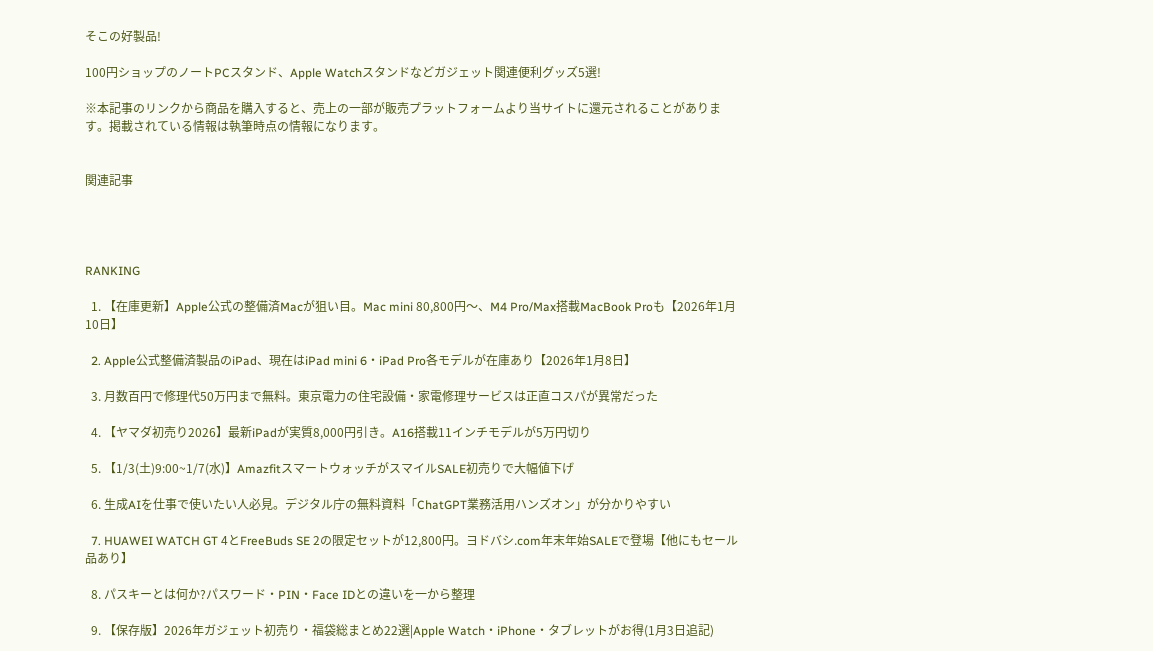そこの好製品!

100円ショップのノートPCスタンド、Apple Watchスタンドなどガジェット関連便利グッズ5選!

※本記事のリンクから商品を購入すると、売上の一部が販売プラットフォームより当サイトに還元されることがあります。掲載されている情報は執筆時点の情報になります。


関連記事




RANKING

  1. 【在庫更新】Apple公式の整備済Macが狙い目。Mac mini 80,800円〜、M4 Pro/Max搭載MacBook Proも【2026年1月10日】

  2. Apple公式整備済製品のiPad、現在はiPad mini 6・iPad Pro各モデルが在庫あり【2026年1月8日】

  3. 月数百円で修理代50万円まで無料。東京電力の住宅設備・家電修理サービスは正直コスパが異常だった

  4. 【ヤマダ初売り2026】最新iPadが実質8,000円引き。A16搭載11インチモデルが5万円切り

  5. 【1/3(土)9:00~1/7(水)】AmazfitスマートウォッチがスマイルSALE初売りで大幅値下げ

  6. 生成AIを仕事で使いたい人必見。デジタル庁の無料資料「ChatGPT業務活用ハンズオン」が分かりやすい

  7. HUAWEI WATCH GT 4とFreeBuds SE 2の限定セットが12,800円。ヨドバシ.com年末年始SALEで登場【他にもセール品あり】

  8. パスキーとは何か?パスワード・PIN・Face IDとの違いを一から整理

  9. 【保存版】2026年ガジェット初売り・福袋総まとめ22選|Apple Watch・iPhone・タブレットがお得(1月3日追記)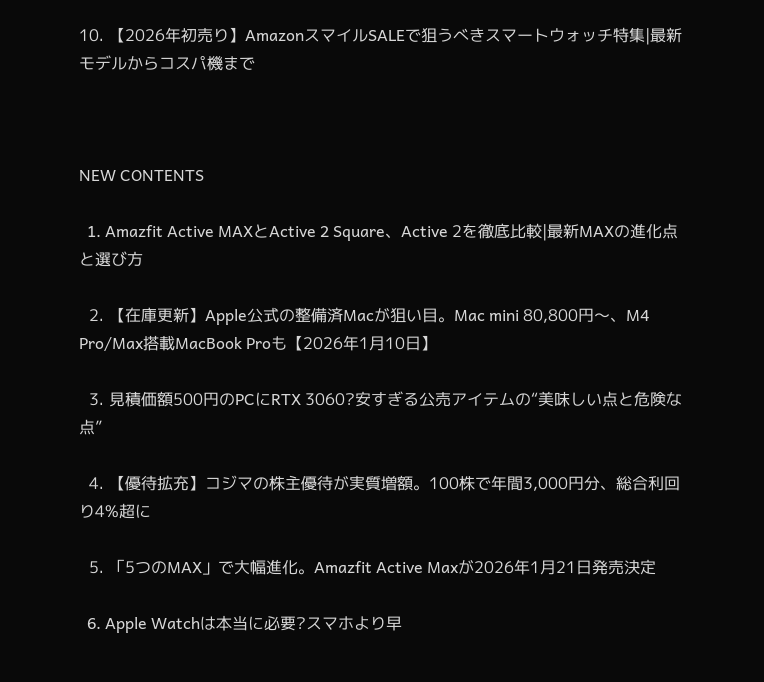10. 【2026年初売り】AmazonスマイルSALEで狙うべきスマートウォッチ特集|最新モデルからコスパ機まで



NEW CONTENTS

  1. Amazfit Active MAXとActive 2 Square、Active 2を徹底比較|最新MAXの進化点と選び方

  2. 【在庫更新】Apple公式の整備済Macが狙い目。Mac mini 80,800円〜、M4 Pro/Max搭載MacBook Proも【2026年1月10日】

  3. 見積価額500円のPCにRTX 3060?安すぎる公売アイテムの“美味しい点と危険な点”

  4. 【優待拡充】コジマの株主優待が実質増額。100株で年間3,000円分、総合利回り4%超に

  5. 「5つのMAX」で大幅進化。Amazfit Active Maxが2026年1月21日発売決定

  6. Apple Watchは本当に必要?スマホより早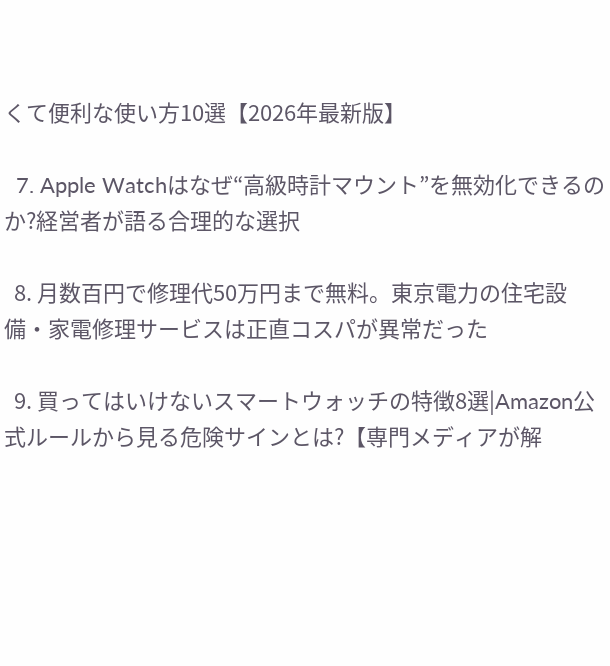くて便利な使い方10選【2026年最新版】

  7. Apple Watchはなぜ“高級時計マウント”を無効化できるのか?経営者が語る合理的な選択

  8. 月数百円で修理代50万円まで無料。東京電力の住宅設備・家電修理サービスは正直コスパが異常だった

  9. 買ってはいけないスマートウォッチの特徴8選|Amazon公式ルールから見る危険サインとは?【専門メディアが解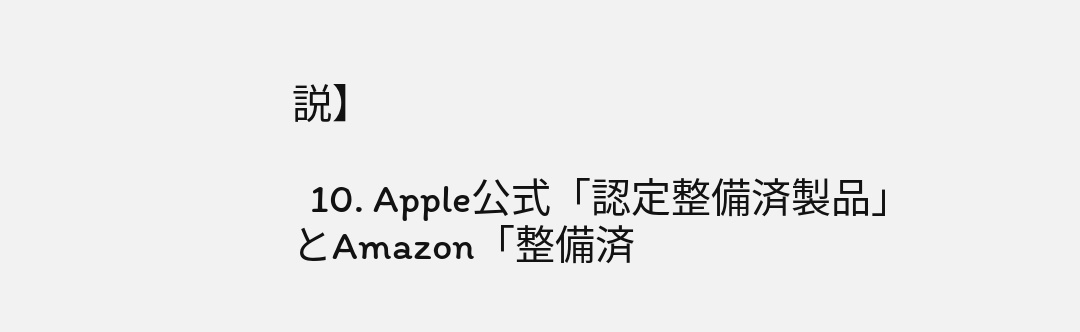説】

  10. Apple公式「認定整備済製品」とAmazon「整備済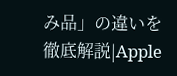み品」の違いを徹底解説|Apple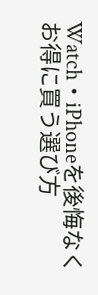Watch・iPhoneを後悔なくお得に買う選び方